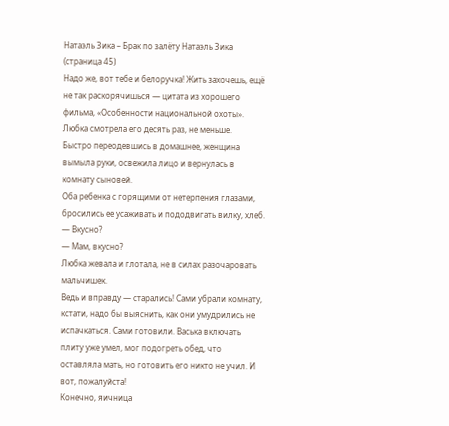Натаэль Зика – Брак по залёту Натаэль Зика (страница 45)
Надо же, вот тебе и белоручка! Жить захочешь, ещё не так раскорячишься — цитата из хорошего фильма, «Особенности национальной охоты». Любка смотрела его десять раз, не меньше.
Быстро переодевшись в домашнее, женщина вымыла руки, освежила лицо и вернулась в комнату сыновей.
Оба ребенка с горящими от нетерпения глазами, бросились ее усаживать и пододвигать вилку, хлеб.
— Вкусно?
— Мам, вкусно?
Любка жевала и глотала, не в силах разочаровать мальчишек.
Ведь и вправду — старались! Сами убрали комнату, кстати, надо бы выяснить, как они умудрились не испачкаться. Сами готовили. Васька включать плиту уже умел, мог подогреть обед, что оставляла мать, но готовить его никто не учил. И вот, пожалуйста!
Конечно, яичница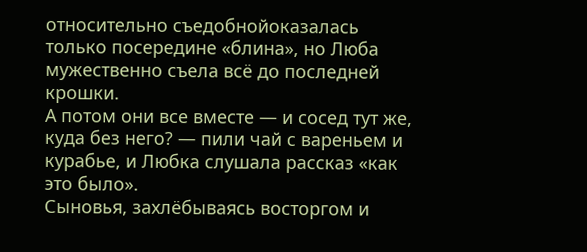относительно съедобнойоказалась только посередине «блина», но Люба мужественно съела всё до последней крошки.
А потом они все вместе — и сосед тут же, куда без него? — пили чай с вареньем и курабье, и Любка слушала рассказ «как это было».
Сыновья, захлёбываясь восторгом и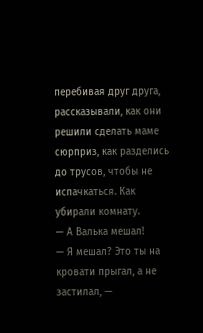перебивая друг друга, рассказывали, как они решили сделать маме сюрприз, как разделись до трусов, чтобы не испачкаться. Как убирали комнату.
— А Валька мешал!
— Я мешал? Это ты на кровати прыгал, а не застилал, —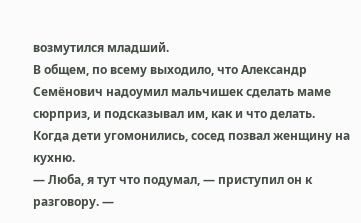возмутился младший.
В общем, по всему выходило, что Александр Семёнович надоумил мальчишек сделать маме сюрприз, и подсказывал им, как и что делать.
Когда дети угомонились, сосед позвал женщину на кухню.
— Люба, я тут что подумал, — приступил он к разговору. —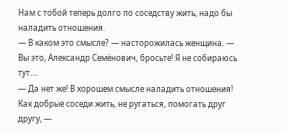Нам с тобой теперь долго по соседству жить, надо бы наладить отношения.
— В каком это смысле? — насторожилась женщина. — Вы это, Александр Семёнович, бросьте! Я не собираюсь тут….
— Да нет же! В хорошем смысле наладить отношения! Как добрые соседи жить, не ругаться, помогать друг другу, —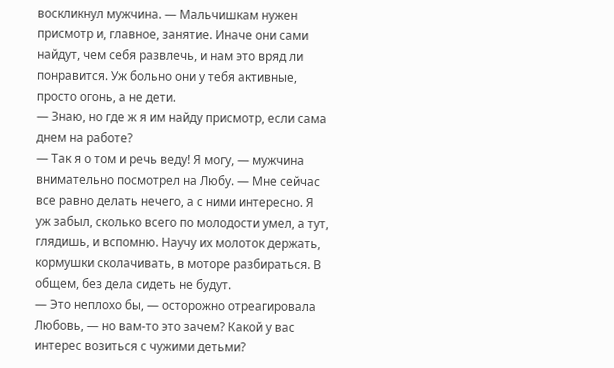воскликнул мужчина. — Мальчишкам нужен присмотр и, главное, занятие. Иначе они сами найдут, чем себя развлечь, и нам это вряд ли понравится. Уж больно они у тебя активные, просто огонь, а не дети.
— Знаю, но где ж я им найду присмотр, если сама днем на работе?
— Так я о том и речь веду! Я могу, — мужчина внимательно посмотрел на Любу. — Мне сейчас все равно делать нечего, а с ними интересно. Я уж забыл, сколько всего по молодости умел, а тут, глядишь, и вспомню. Научу их молоток держать, кормушки сколачивать, в моторе разбираться. В общем, без дела сидеть не будут.
— Это неплохо бы, — осторожно отреагировала Любовь, — но вам-то это зачем? Какой у вас интерес возиться с чужими детьми?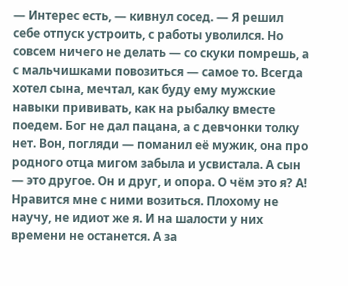— Интерес есть, — кивнул сосед. — Я решил себе отпуск устроить, с работы уволился. Но совсем ничего не делать — со скуки помрешь, а с мальчишками повозиться — самое то. Всегда хотел сына, мечтал, как буду ему мужские навыки прививать, как на рыбалку вместе поедем. Бог не дал пацана, а с девчонки толку нет. Вон, погляди — поманил её мужик, она про родного отца мигом забыла и усвистала. А сын — это другое. Он и друг, и опора. О чём это я? А! Нравится мне с ними возиться. Плохому не научу, не идиот же я. И на шалости у них времени не останется. А за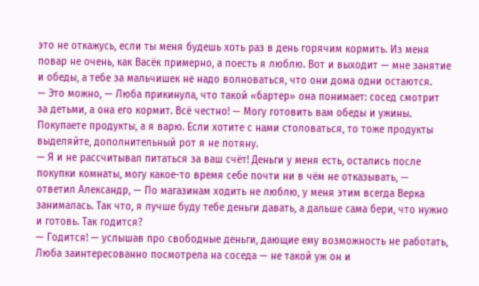это не откажусь, если ты меня будешь хоть раз в день горячим кормить. Из меня повар не очень, как Васёк примерно, а поесть я люблю. Вот и выходит — мне занятие и обеды, а тебе за мальчишек не надо волноваться, что они дома одни остаются.
— Это можно, — Люба прикинула, что такой «бартер» она понимает: сосед смотрит за детьми, а она его кормит. Всё честно! — Могу готовить вам обеды и ужины. Покупаете продукты, а я варю. Если хотите с нами столоваться, то тоже продукты выделяйте, дополнительный рот я не потяну.
— Я и не рассчитывал питаться за ваш счёт! Деньги у меня есть, остались после покупки комнаты, могу какое-то время себе почти ни в чём не отказывать, — ответил Александр, — По магазинам ходить не люблю, у меня этим всегда Верка занималась. Так что, я лучше буду тебе деньги давать, а дальше сама бери, что нужно и готовь. Так годится?
— Годится! — услышав про свободные деньги, дающие ему возможность не работать, Люба заинтересованно посмотрела на соседа — не такой уж он и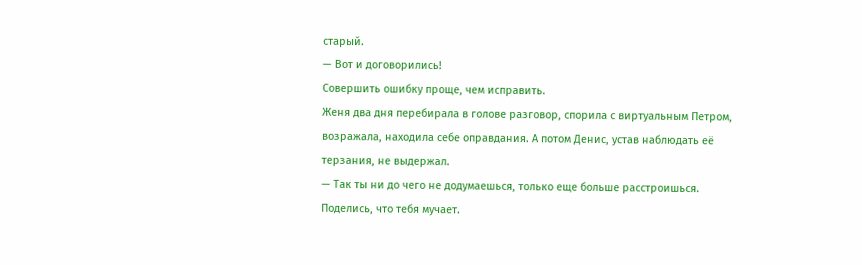старый.
— Вот и договорились!
Совершить ошибку проще, чем исправить.
Женя два дня перебирала в голове разговор, спорила с виртуальным Петром, возражала, находила себе оправдания. А потом Денис, устав наблюдать её терзания, не выдержал.
— Так ты ни до чего не додумаешься, только еще больше расстроишься. Поделись, что тебя мучает.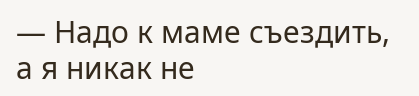— Надо к маме съездить, а я никак не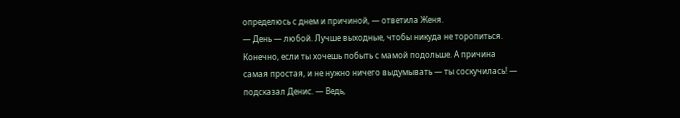определюсь с днем и причиной, — ответила Женя.
— День — любой. Лучше выходные, чтобы никуда не торопиться. Конечно, если ты хочешь побыть с мамой подольше. А причина самая простая, и не нужно ничего выдумывать — ты соскучилась! — подсказал Денис. — Ведь,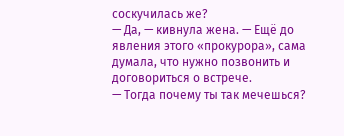соскучилась же?
— Да, — кивнула жена. — Ещё до явления этого «прокурора», сама думала, что нужно позвонить и договориться о встрече.
— Тогда почему ты так мечешься?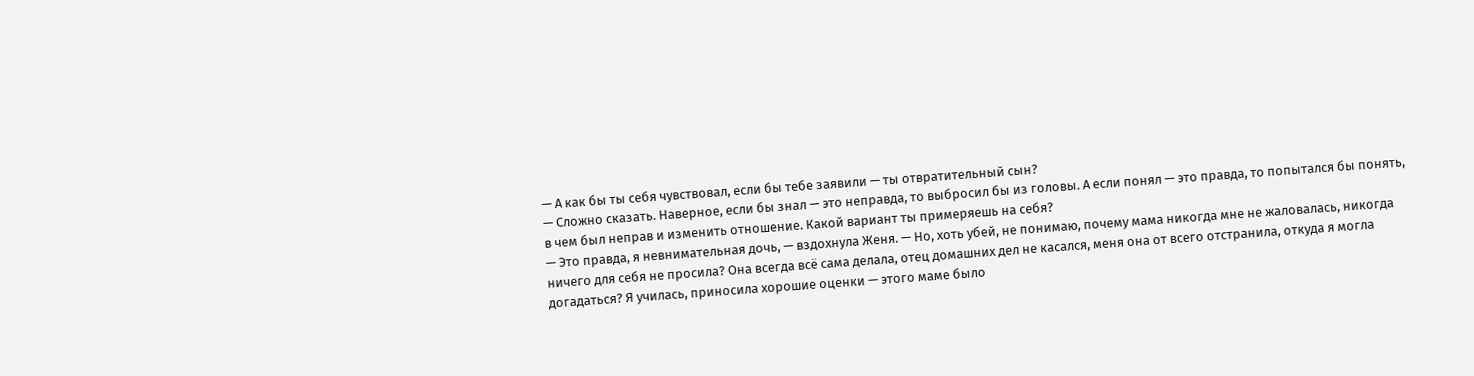— А как бы ты себя чувствовал, если бы тебе заявили — ты отвратительный сын?
— Сложно сказать. Наверное, если бы знал — это неправда, то выбросил бы из головы. А если понял — это правда, то попытался бы понять, в чем был неправ и изменить отношение. Какой вариант ты примеряешь на себя?
— Это правда, я невнимательная дочь, — вздохнула Женя. — Но, хоть убей, не понимаю, почему мама никогда мне не жаловалась, никогда ничего для себя не просила? Она всегда всё сама делала, отец домашних дел не касался, меня она от всего отстранила, откуда я могла догадаться? Я училась, приносила хорошие оценки — этого маме было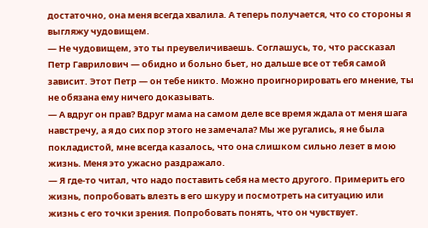достаточно, она меня всегда хвалила. А теперь получается, что со стороны я выгляжу чудовищем.
— Не чудовищем, это ты преувеличиваешь. Соглашусь, то, что рассказал Петр Гаврилович — обидно и больно бьет, но дальше все от тебя самой зависит. Этот Петр — он тебе никто. Можно проигнорировать его мнение, ты не обязана ему ничего доказывать.
— А вдруг он прав? Вдруг мама на самом деле все время ждала от меня шага навстречу, а я до сих пор этого не замечала? Мы же ругались, я не была покладистой, мне всегда казалось, что она слишком сильно лезет в мою жизнь. Меня это ужасно раздражало.
— Я где-то читал, что надо поставить себя на место другого. Примерить его жизнь, попробовать влезть в его шкуру и посмотреть на ситуацию или жизнь с его точки зрения. Попробовать понять, что он чувствует.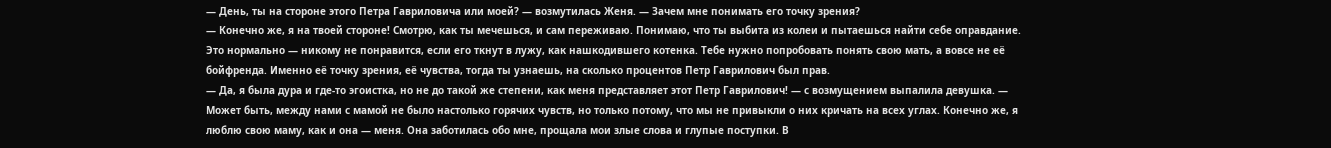— День, ты на стороне этого Петра Гавриловича или моей? — возмутилась Женя. — Зачем мне понимать его точку зрения?
— Конечно же, я на твоей стороне! Смотрю, как ты мечешься, и сам переживаю. Понимаю, что ты выбита из колеи и пытаешься найти себе оправдание. Это нормально — никому не понравится, если его ткнут в лужу, как нашкодившего котенка. Тебе нужно попробовать понять свою мать, а вовсе не её бойфренда. Именно её точку зрения, её чувства, тогда ты узнаешь, на сколько процентов Петр Гаврилович был прав.
— Да, я была дура и где-то эгоистка, но не до такой же степени, как меня представляет этот Петр Гаврилович! — с возмущением выпалила девушка. — Может быть, между нами с мамой не было настолько горячих чувств, но только потому, что мы не привыкли о них кричать на всех углах. Конечно же, я люблю свою маму, как и она — меня. Она заботилась обо мне, прощала мои злые слова и глупые поступки. В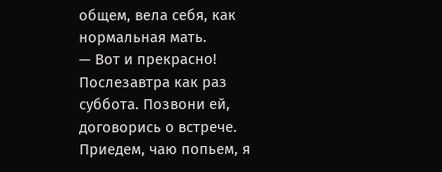общем, вела себя, как нормальная мать.
— Вот и прекрасно! Послезавтра как раз суббота. Позвони ей, договорись о встрече. Приедем, чаю попьем, я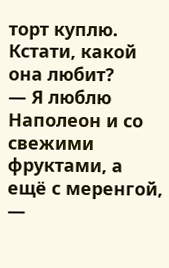торт куплю. Кстати, какой она любит?
— Я люблю Наполеон и со свежими фруктами, а ещё с меренгой, —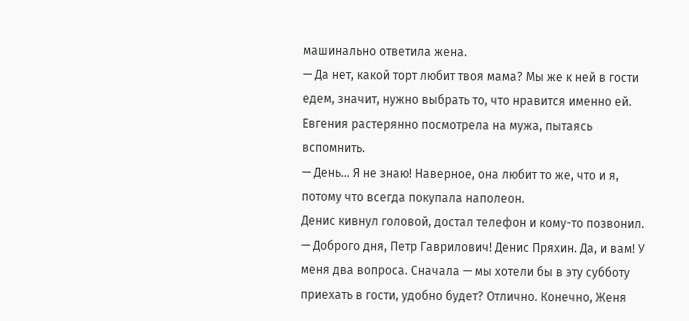машинально ответила жена.
— Да нет, какой торт любит твоя мама? Мы же к ней в гости едем, значит, нужно выбрать то, что нравится именно ей.
Евгения растерянно посмотрела на мужа, пытаясь вспомнить.
— День… Я не знаю! Наверное, она любит то же, что и я, потому что всегда покупала наполеон.
Денис кивнул головой, достал телефон и кому-то позвонил.
— Доброго дня, Петр Гаврилович! Денис Пряхин. Да, и вам! У меня два вопроса. Сначала — мы хотели бы в эту субботу приехать в гости, удобно будет? Отлично. Конечно, Женя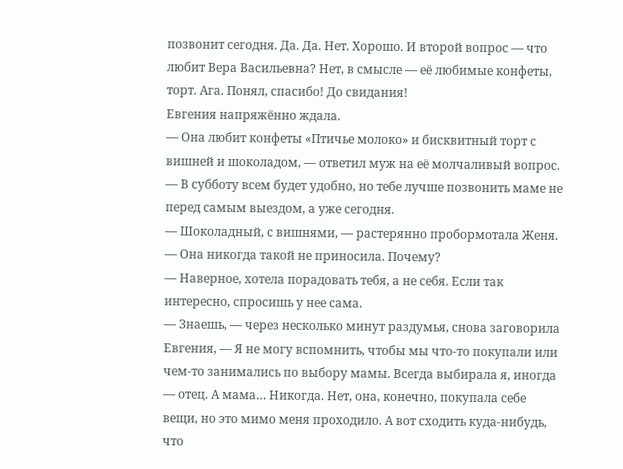позвонит сегодня. Да. Да. Нет. Хорошо. И второй вопрос — что любит Вера Васильевна? Нет, в смысле — её любимые конфеты, торт. Ага. Понял, спасибо! До свидания!
Евгения напряжённо ждала.
— Она любит конфеты «Птичье молоко» и бисквитный торт с вишней и шоколадом, — ответил муж на её молчаливый вопрос. — В субботу всем будет удобно, но тебе лучше позвонить маме не перед самым выездом, а уже сегодня.
— Шоколадный, с вишнями, — растерянно пробормотала Женя. — Она никогда такой не приносила. Почему?
— Наверное, хотела порадовать тебя, а не себя. Если так интересно, спросишь у нее сама.
— Знаешь, — через несколько минут раздумья, снова заговорила Евгения, — Я не могу вспомнить, чтобы мы что-то покупали или чем-то занимались по выбору мамы. Всегда выбирала я, иногда — отец. А мама… Никогда. Нет, она, конечно, покупала себе вещи, но это мимо меня проходило. А вот сходить куда-нибудь, что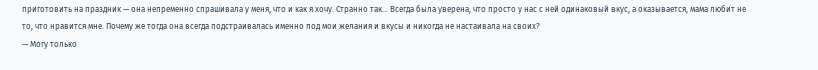приготовить на праздник — она непременно спрашивала у меня, что и как я хочу. Странно так… Всегда была уверена, что просто у нас с ней одинаковый вкус, а оказывается, мама любит не то, что нравится мне. Почему же тогда она всегда подстраивалась именно под мои желания и вкусы и никогда не настаивала на своих?
— Могу только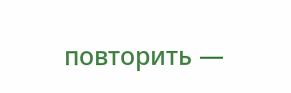повторить —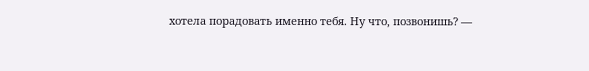хотела порадовать именно тебя. Ну что, позвонишь? —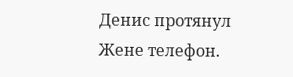Денис протянул Жене телефон.